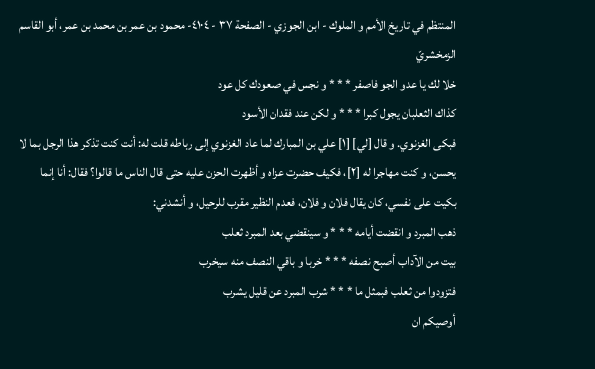المنتظم في تاريخ الأمم و الملوك - ابن الجوزي - الصفحة ٣٧ - ٤١٠٤- محمود بن عمر بن محمد بن عمر، أبو القاسم الزمخشريّ
خلا لك يا عدو الجو فاصفر * * * و نجس في صعودك كل عود
كذاك الثعلبان يجول كبرا * * * و لكن عند فقدان الأسود
فبكى الغزنوي. و قال [لي] [١] علي بن المبارك لما عاد الغزنوي إلى رباطه قلت له: أنت كنت تذكر هذا الرجل بما لا يحسن، و كنت مهاجرا له [٢]، فكيف حضرت عزاه و أظهرت الحزن عليه حتى قال الناس ما قالوا؟ فقال: أنا إنما بكيت على نفسي، كان يقال فلان و فلان، فعدم النظير مقرب للرحيل، و أنشدني:
ذهب المبرد و انقضت أيامه * * * و سينقضي بعد المبرد ثعلب
بيت من الآداب أصبح نصفه * * * خربا و باقي النصف منه سيخرب
فتزودوا من ثعلب فبمثل ما * * * شرب المبرد عن قليل يشرب
أوصيكم ان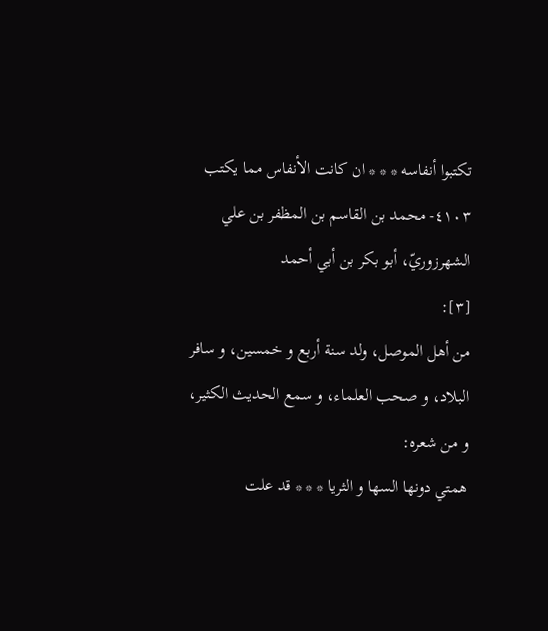تكتبوا أنفاسه * * * ان كانت الأنفاس مما يكتب
٤١٠٣- محمد بن القاسم بن المظفر بن علي الشهرزوريّ، أبو بكر بن أبي أحمد
[٣]:
من أهل الموصل، ولد سنة أربع و خمسين، و سافر البلاد، و صحب العلماء، و سمع الحديث الكثير، و من شعره:
همتي دونها السها و الثريا * * * قد علت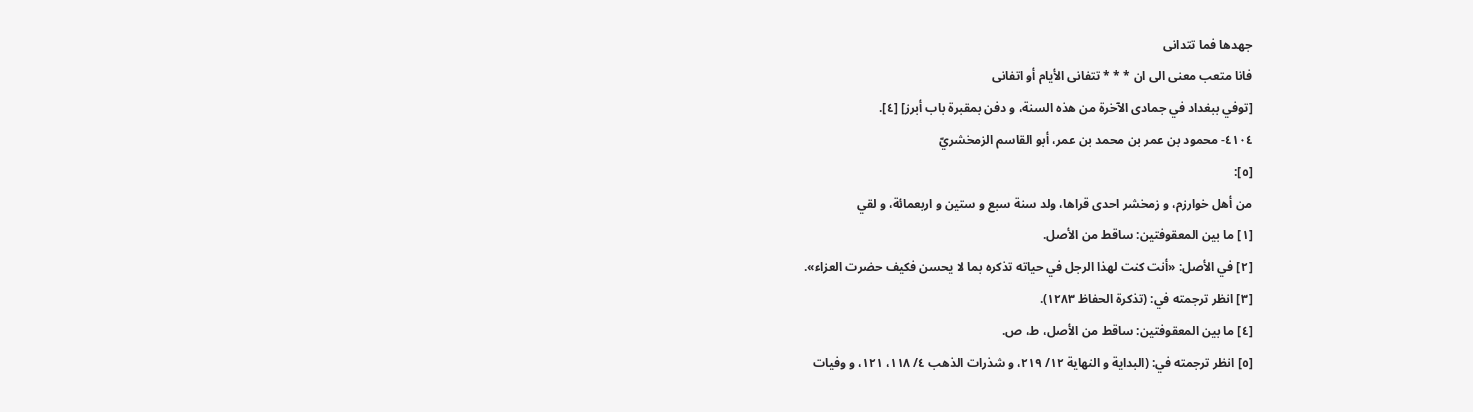جهدها فما تتدانى
فانا متعب معنى الى ان * * * تتفانى الأيام أو اتفانى
[توفي ببغداد في جمادى الآخرة من هذه السنة، و دفن بمقبرة باب أبرز] [٤].
٤١٠٤- محمود بن عمر بن محمد بن عمر، أبو القاسم الزمخشريّ
[٥]:
من أهل خوارزم، و زمخشر احدى قراها، ولد سنة سبع و ستين و اربعمائة، و لقي
[١] ما بين المعقوفتين: ساقط من الأصل.
[٢] في الأصل: «أنت كنت لهذا الرجل في حياته تذكره بما لا يحسن فكيف حضرت العزاء».
[٣] انظر ترجمته في: (تذكرة الحفاظ ١٢٨٣).
[٤] ما بين المعقوفتين: ساقط من الأصل، ط، ص.
[٥] انظر ترجمته في: (البداية و النهاية ١٢/ ٢١٩، و شذرات الذهب ٤/ ١١٨، ١٢١، و وفيات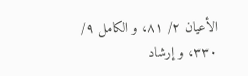الأعيان ٢/ ٨١، و الكامل ٩/ ٣٣٠، و إرشاد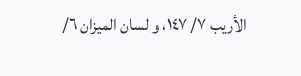الأريب ٧/ ١٤٧، و لسان الميزان ٦/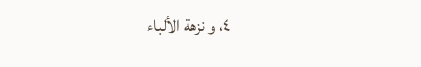٤، و نزهة الألباء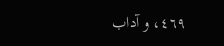٤٦٩، و آداب